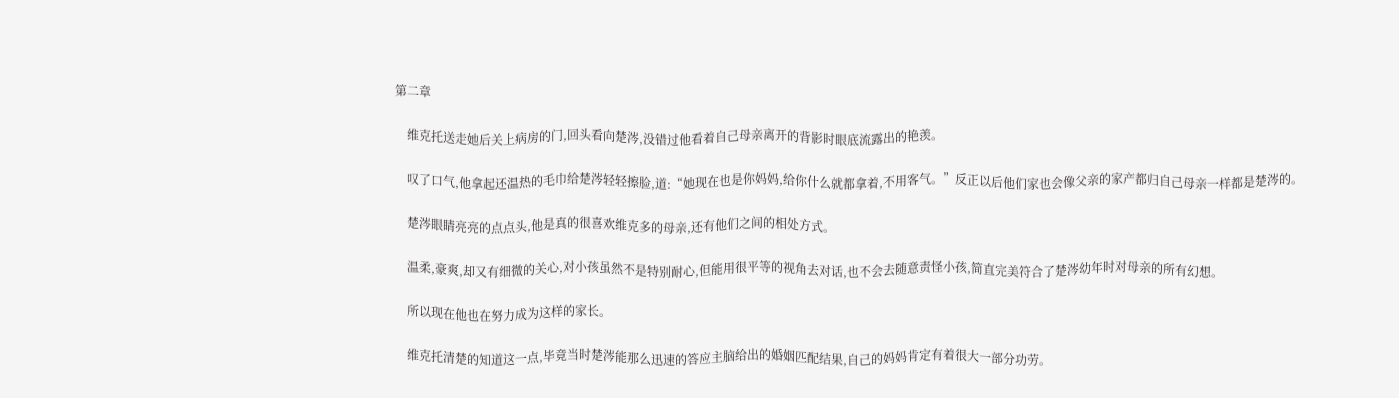第二章

    维克托送走她后关上病房的门,回头看向楚涔,没错过他看着自己母亲离开的背影时眼底流露出的艳羡。

    叹了口气,他拿起还温热的毛巾给楚涔轻轻擦脸,道:“她现在也是你妈妈,给你什么就都拿着,不用客气。”反正以后他们家也会像父亲的家产都归自己母亲一样都是楚涔的。

    楚涔眼睛亮亮的点点头,他是真的很喜欢维克多的母亲,还有他们之间的相处方式。

    温柔,豪爽,却又有细微的关心,对小孩虽然不是特别耐心,但能用很平等的视角去对话,也不会去随意责怪小孩,简直完美符合了楚涔幼年时对母亲的所有幻想。

    所以现在他也在努力成为这样的家长。

    维克托清楚的知道这一点,毕竟当时楚涔能那么迅速的答应主脑给出的婚姻匹配结果,自己的妈妈肯定有着很大一部分功劳。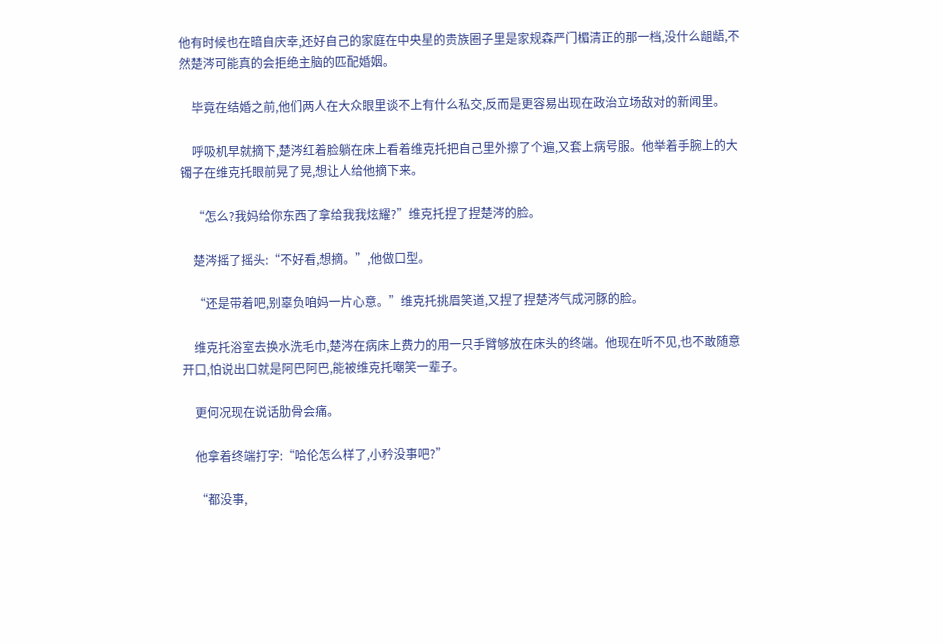他有时候也在暗自庆幸,还好自己的家庭在中央星的贵族圈子里是家规森严门楣清正的那一档,没什么龃龉,不然楚涔可能真的会拒绝主脑的匹配婚姻。

    毕竟在结婚之前,他们两人在大众眼里谈不上有什么私交,反而是更容易出现在政治立场敌对的新闻里。

    呼吸机早就摘下,楚涔红着脸躺在床上看着维克托把自己里外擦了个遍,又套上病号服。他举着手腕上的大镯子在维克托眼前晃了晃,想让人给他摘下来。

    “怎么?我妈给你东西了拿给我我炫耀?”维克托捏了捏楚涔的脸。

    楚涔摇了摇头:“不好看,想摘。”,他做口型。

    “还是带着吧,别辜负咱妈一片心意。”维克托挑眉笑道,又捏了捏楚涔气成河豚的脸。

    维克托浴室去换水洗毛巾,楚涔在病床上费力的用一只手臂够放在床头的终端。他现在听不见,也不敢随意开口,怕说出口就是阿巴阿巴,能被维克托嘲笑一辈子。

    更何况现在说话肋骨会痛。

    他拿着终端打字:“哈伦怎么样了,小矜没事吧?”

    “都没事,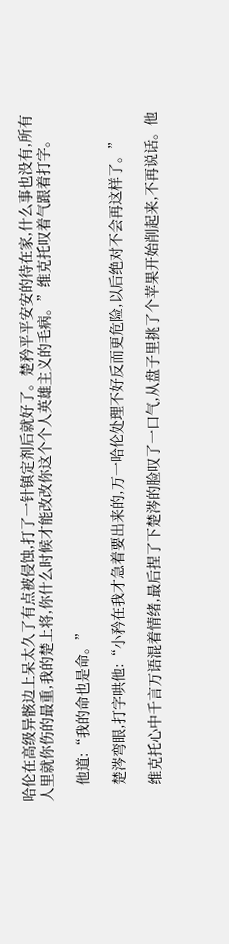哈伦在高级异骸边上呆太久了有点被侵蚀,打了一针镇定剂后就好了。楚矜平平安安的待在家,什么事也没有,所有人里就你伤的最重,我的楚上将,你什么时候才能改改你这个个人英雄主义的毛病。”维克托叹着气跟着打字。

    他道:“我的命也是命。”

    楚涔弯眼,打字哄他:“小矜在我才急着要出来的,万一哈伦处理不好反而更危险,以后绝对不会再这样了。”

    维克托心中千言万语混着情绪,最后捏了下楚涔的脸叹了一口气,从盘子里挑了个苹果开始削起来,不再说话。他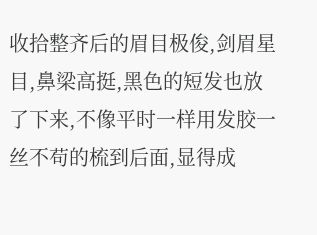收拾整齐后的眉目极俊,剑眉星目,鼻梁高挺,黑色的短发也放了下来,不像平时一样用发胶一丝不苟的梳到后面,显得成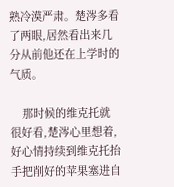熟冷漠严肃。楚涔多看了两眼,居然看出来几分从前他还在上学时的气质。

    那时候的维克托就很好看,楚涔心里想着,好心情持续到维克托抬手把削好的苹果塞进自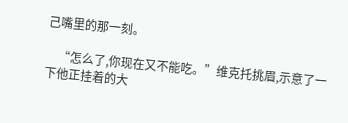己嘴里的那一刻。

    “怎么了,你现在又不能吃。”维克托挑眉,示意了一下他正挂着的大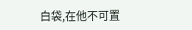白袋,在他不可置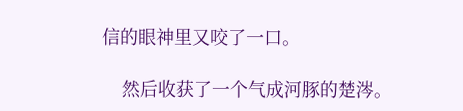信的眼神里又咬了一口。

    然后收获了一个气成河豚的楚涔。